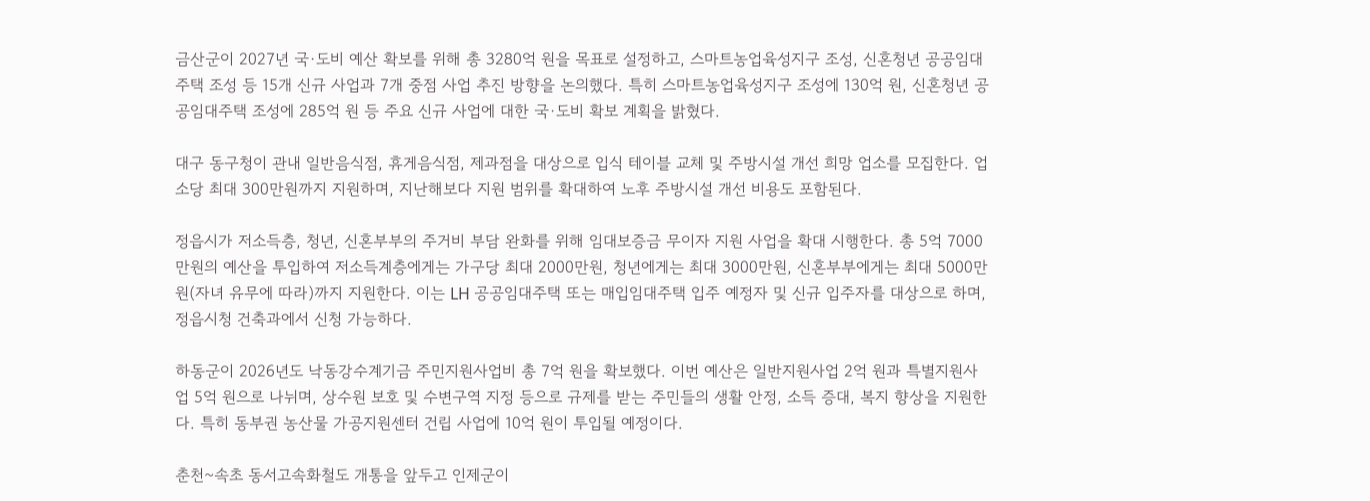금산군이 2027년 국·도비 예산 확보를 위해 총 3280억 원을 목표로 설정하고, 스마트농업육성지구 조성, 신혼청년 공공임대주택 조성 등 15개 신규 사업과 7개 중점 사업 추진 방향을 논의했다. 특히 스마트농업육성지구 조성에 130억 원, 신혼청년 공공임대주택 조성에 285억 원 등 주요 신규 사업에 대한 국·도비 확보 계획을 밝혔다.

대구 동구청이 관내 일반음식점, 휴게음식점, 제과점을 대상으로 입식 테이블 교체 및 주방시설 개선 희망 업소를 모집한다. 업소당 최대 300만원까지 지원하며, 지난해보다 지원 범위를 확대하여 노후 주방시설 개선 비용도 포함된다.

정읍시가 저소득층, 청년, 신혼부부의 주거비 부담 완화를 위해 임대보증금 무이자 지원 사업을 확대 시행한다. 총 5억 7000만원의 예산을 투입하여 저소득계층에게는 가구당 최대 2000만원, 청년에게는 최대 3000만원, 신혼부부에게는 최대 5000만원(자녀 유무에 따라)까지 지원한다. 이는 LH 공공임대주택 또는 매입임대주택 입주 예정자 및 신규 입주자를 대상으로 하며, 정읍시청 건축과에서 신청 가능하다.

하동군이 2026년도 낙동강수계기금 주민지원사업비 총 7억 원을 확보했다. 이번 예산은 일반지원사업 2억 원과 특별지원사업 5억 원으로 나뉘며, 상수원 보호 및 수변구역 지정 등으로 규제를 받는 주민들의 생활 안정, 소득 증대, 복지 향상을 지원한다. 특히 동부권 농산물 가공지원센터 건립 사업에 10억 원이 투입될 예정이다.

춘천~속초 동서고속화철도 개통을 앞두고 인제군이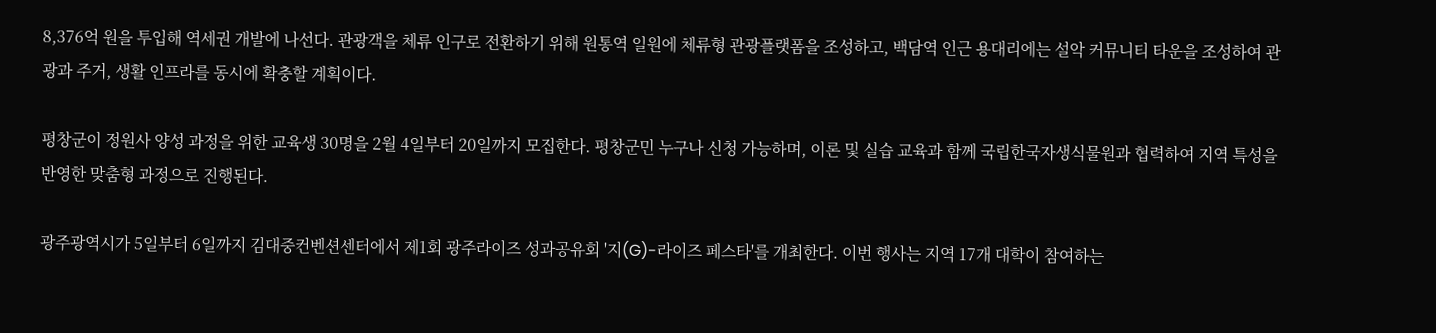8,376억 원을 투입해 역세권 개발에 나선다. 관광객을 체류 인구로 전환하기 위해 원통역 일원에 체류형 관광플랫폼을 조성하고, 백담역 인근 용대리에는 설악 커뮤니티 타운을 조성하여 관광과 주거, 생활 인프라를 동시에 확충할 계획이다.

평창군이 정원사 양성 과정을 위한 교육생 30명을 2월 4일부터 20일까지 모집한다. 평창군민 누구나 신청 가능하며, 이론 및 실습 교육과 함께 국립한국자생식물원과 협력하여 지역 특성을 반영한 맞춤형 과정으로 진행된다.

광주광역시가 5일부터 6일까지 김대중컨벤션센터에서 제1회 광주라이즈 성과공유회 '지(G)-라이즈 페스타'를 개최한다. 이번 행사는 지역 17개 대학이 참여하는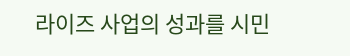라이즈 사업의 성과를 시민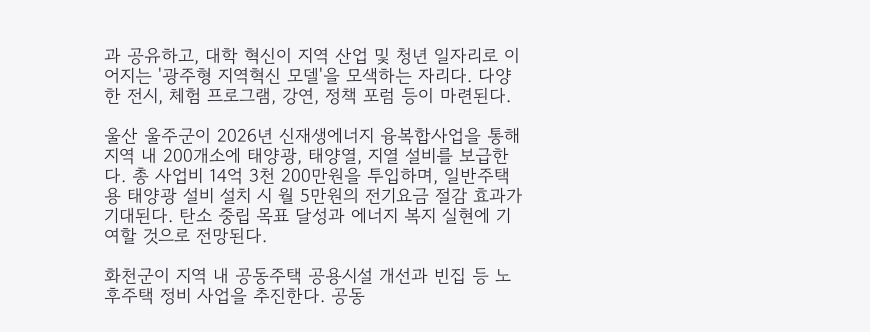과 공유하고, 대학 혁신이 지역 산업 및 청년 일자리로 이어지는 '광주형 지역혁신 모델'을 모색하는 자리다. 다양한 전시, 체험 프로그램, 강연, 정책 포럼 등이 마련된다.

울산 울주군이 2026년 신재생에너지 융복합사업을 통해 지역 내 200개소에 태양광, 태양열, 지열 설비를 보급한다. 총 사업비 14억 3천 200만원을 투입하며, 일반주택용 태양광 설비 설치 시 월 5만원의 전기요금 절감 효과가 기대된다. 탄소 중립 목표 달성과 에너지 복지 실현에 기여할 것으로 전망된다.

화천군이 지역 내 공동주택 공용시설 개선과 빈집 등 노후주택 정비 사업을 추진한다. 공동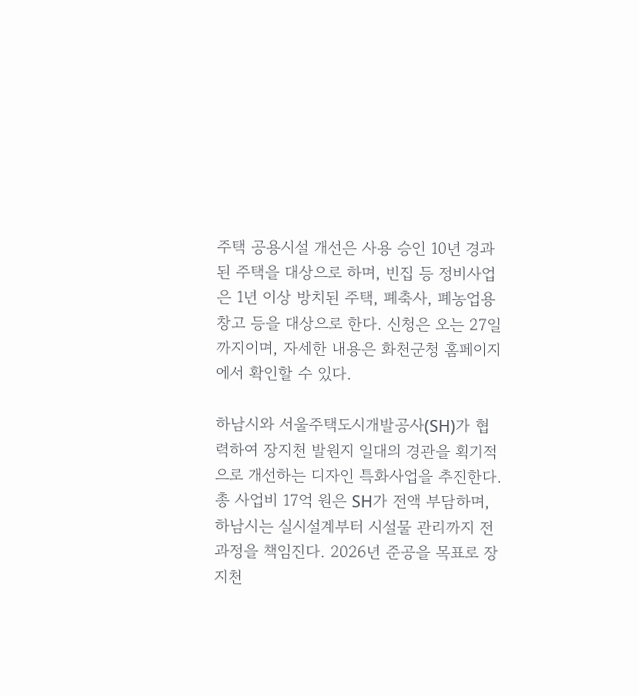주택 공용시설 개선은 사용 승인 10년 경과된 주택을 대상으로 하며, 빈집 등 정비사업은 1년 이상 방치된 주택, 폐축사, 폐농업용 창고 등을 대상으로 한다. 신청은 오는 27일까지이며, 자세한 내용은 화천군청 홈페이지에서 확인할 수 있다.

하남시와 서울주택도시개발공사(SH)가 협력하여 장지천 발원지 일대의 경관을 획기적으로 개선하는 디자인 특화사업을 추진한다. 총 사업비 17억 원은 SH가 전액 부담하며, 하남시는 실시설계부터 시설물 관리까지 전 과정을 책임진다. 2026년 준공을 목표로 장지천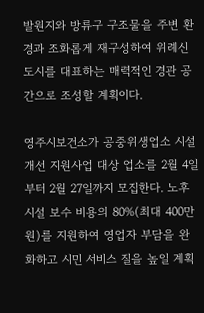발원지와 방류구 구조물을 주변 환경과 조화롭게 재구성하여 위례신도시를 대표하는 매력적인 경관 공간으로 조성할 계획이다.

영주시보건소가 공중위생업소 시설개선 지원사업 대상 업소를 2월 4일부터 2월 27일까지 모집한다. 노후 시설 보수 비용의 80%(최대 400만 원)를 지원하여 영업자 부담을 완화하고 시민 서비스 질을 높일 계획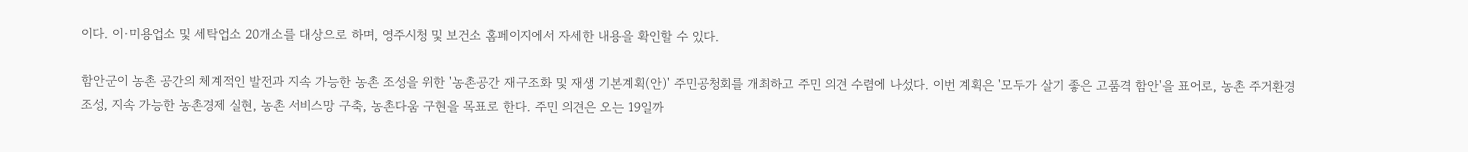이다. 이·미용업소 및 세탁업소 20개소를 대상으로 하며, 영주시청 및 보건소 홈페이지에서 자세한 내용을 확인할 수 있다.

함안군이 농촌 공간의 체계적인 발전과 지속 가능한 농촌 조성을 위한 '농촌공간 재구조화 및 재생 기본계획(안)' 주민공청회를 개최하고 주민 의견 수렴에 나섰다. 이번 계획은 '모두가 살기 좋은 고품격 함안'을 표어로, 농촌 주거환경 조성, 지속 가능한 농촌경제 실현, 농촌 서비스망 구축, 농촌다움 구현을 목표로 한다. 주민 의견은 오는 19일까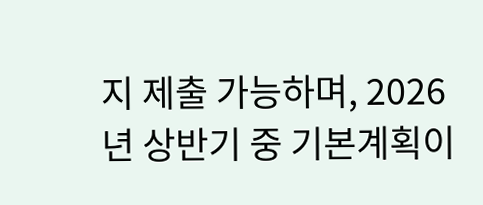지 제출 가능하며, 2026년 상반기 중 기본계획이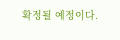확정될 예정이다.